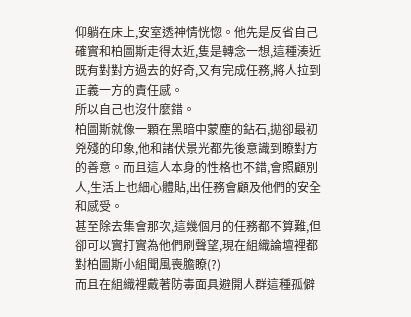仰躺在床上,安室透神情恍惚。他先是反省自己確實和柏圖斯走得太近,隻是轉念一想,這種湊近既有對對方過去的好奇,又有完成任務,將人拉到正義一方的責任感。
所以自己也沒什麼錯。
柏圖斯就像一顆在黑暗中蒙塵的鉆石,拋卻最初兇殘的印象,他和諸伏景光都先後意識到瞭對方的善意。而且這人本身的性格也不錯,會照顧別人,生活上也細心體貼,出任務會顧及他們的安全和感受。
甚至除去集會那次,這幾個月的任務都不算難,但卻可以實打實為他們刷聲望,現在組織論壇裡都對柏圖斯小組聞風喪膽瞭(?)
而且在組織裡戴著防毒面具避開人群這種孤僻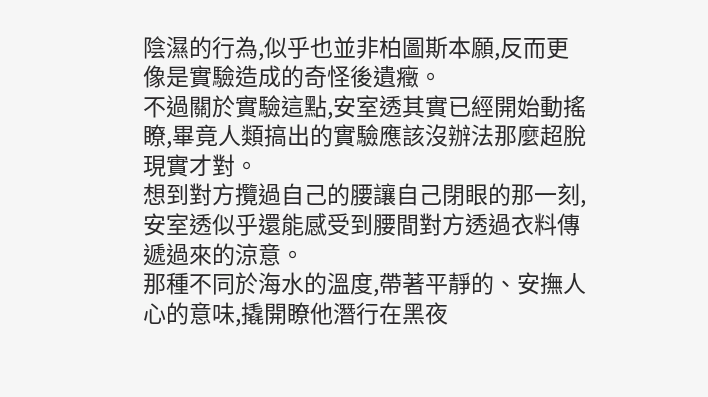陰濕的行為,似乎也並非柏圖斯本願,反而更像是實驗造成的奇怪後遺癥。
不過關於實驗這點,安室透其實已經開始動搖瞭,畢竟人類搞出的實驗應該沒辦法那麼超脫現實才對。
想到對方攬過自己的腰讓自己閉眼的那一刻,安室透似乎還能感受到腰間對方透過衣料傳遞過來的涼意。
那種不同於海水的溫度,帶著平靜的、安撫人心的意味,撬開瞭他潛行在黑夜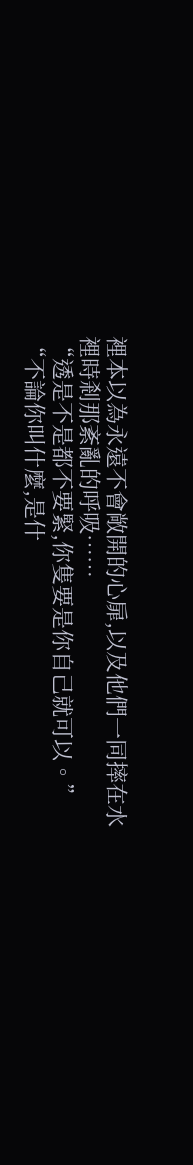裡本以為永遠不會敞開的心扉,以及他們一同摔在水裡時剎那紊亂的呼吸……
“透是不是都不要緊,你隻要是你自己就可以。”
“不論你叫什麼,是什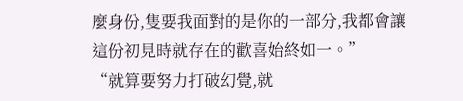麼身份,隻要我面對的是你的一部分,我都會讓這份初見時就存在的歡喜始終如一。”
“就算要努力打破幻覺,就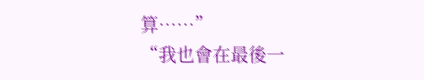算……”
“我也會在最後一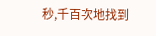秒,千百次地找到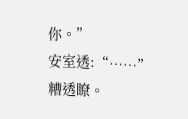你。”
安室透:“……”
糟透瞭。